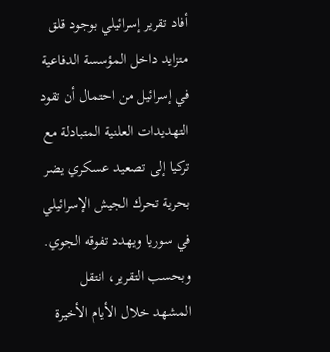أفاد تقرير إسرائيلي بوجود قلق متزايد داخل المؤسسة الدفاعية في إسرائيل من احتمال أن تقود التهديدات العلنية المتبادلة مع تركيا إلى تصعيد عسكري يضر بحرية تحرك الجيش الإسرائيلي في سوريا ويهدد تفوقه الجوي.
وبحسب التقرير، انتقل المشهد خلال الأيام الأخيرة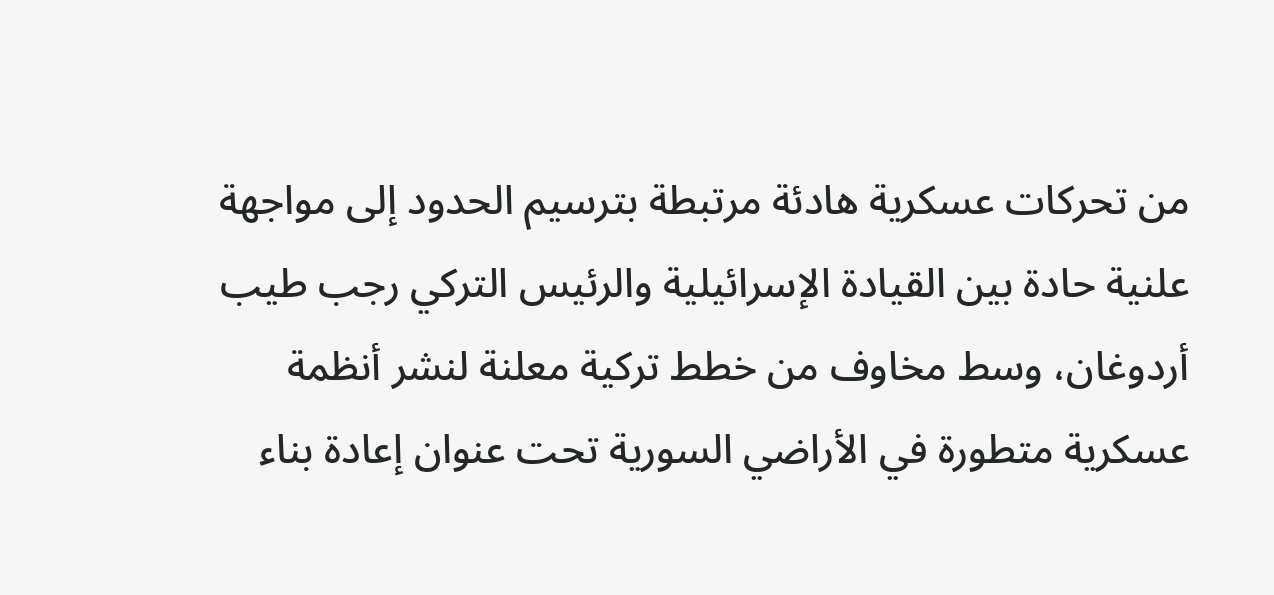من تحركات عسكرية هادئة مرتبطة بترسيم الحدود إلى مواجهة علنية حادة بين القيادة الإسرائيلية والرئيس التركي رجب طيب أردوغان، وسط مخاوف من خطط تركية معلنة لنشر أنظمة عسكرية متطورة في الأراضي السورية تحت عنوان إعادة بناء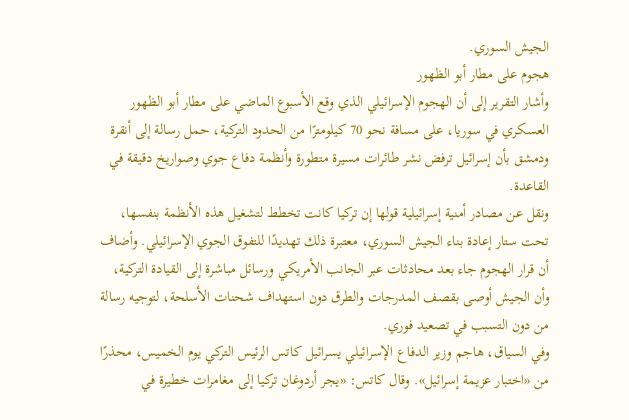الجيش السوري.
هجوم على مطار أبو الظهور
وأشار التقرير إلى أن الهجوم الإسرائيلي الذي وقع الأسبوع الماضي على مطار أبو الظهور العسكري في سوريا، على مسافة نحو 70 كيلومترًا من الحدود التركية، حمل رسالة إلى أنقرة ودمشق بأن إسرائيل ترفض نشر طائرات مسيرة متطورة وأنظمة دفاع جوي وصواريخ دقيقة في القاعدة.
ونقل عن مصادر أمنية إسرائيلية قولها إن تركيا كانت تخطط لتشغيل هذه الأنظمة بنفسها، تحت ستار إعادة بناء الجيش السوري، معتبرة ذلك تهديدًا للتفوق الجوي الإسرائيلي. وأضاف أن قرار الهجوم جاء بعد محادثات عبر الجانب الأمريكي ورسائل مباشرة إلى القيادة التركية، وأن الجيش أوصى بقصف المدرجات والطرق دون استهداف شحنات الأسلحة، لتوجيه رسالة من دون التسبب في تصعيد فوري.
وفي السياق، هاجم وزير الدفاع الإسرائيلي يسرائيل كاتس الرئيس التركي يوم الخميس، محذرًا من «اختبار عزيمة إسرائيل». وقال كاتس: «يجر أردوغان تركيا إلى مغامرات خطيرة في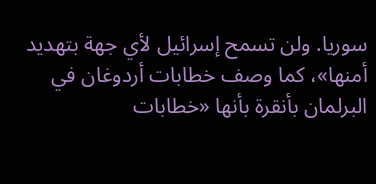سوريا. ولن تسمح إسرائيل لأي جهة بتهديد أمنها»، كما وصف خطابات أردوغان في البرلمان بأنقرة بأنها «خطابات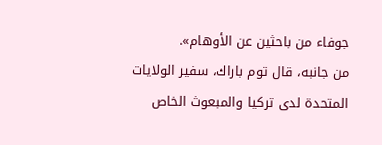جوفاء من باحثين عن الأوهام».
من جانبه، قال توم باراك، سفير الولايات المتحدة لدى تركيا والمبعوث الخاص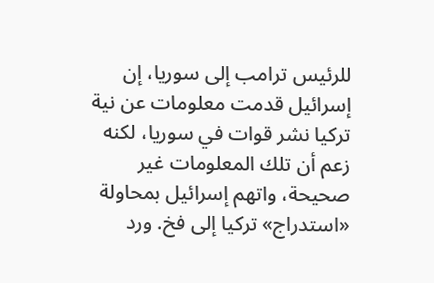للرئيس ترامب إلى سوريا، إن إسرائيل قدمت معلومات عن نية تركيا نشر قوات في سوريا، لكنه زعم أن تلك المعلومات غير صحيحة، واتهم إسرائيل بمحاولة «استدراج» تركيا إلى فخ. ورد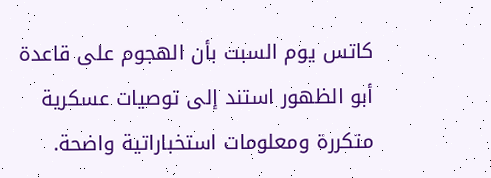كاتس يوم السبت بأن الهجوم على قاعدة أبو الظهور استند إلى توصيات عسكرية متكررة ومعلومات استخباراتية واضحة.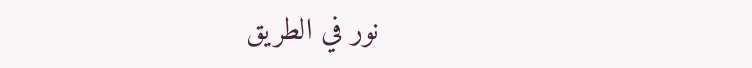نور في الطريق